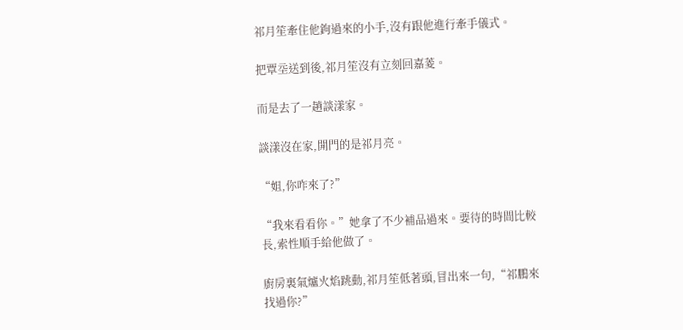祁月笙牽住他鉤過來的小手,沒有跟他進行牽手儀式。

把覃坖送到後,祁月笙沒有立刻回嘉菱。

而是去了一趟談漾家。

談漾沒在家,開門的是祁月亮。

“姐,你咋來了?”

“我來看看你。”她拿了不少補品過來。要待的時間比較長,索性順手給他做了。

廚房裏氣爐火焰跳動,祁月笙低著頭,冒出來一句,“祁鵬來找過你?”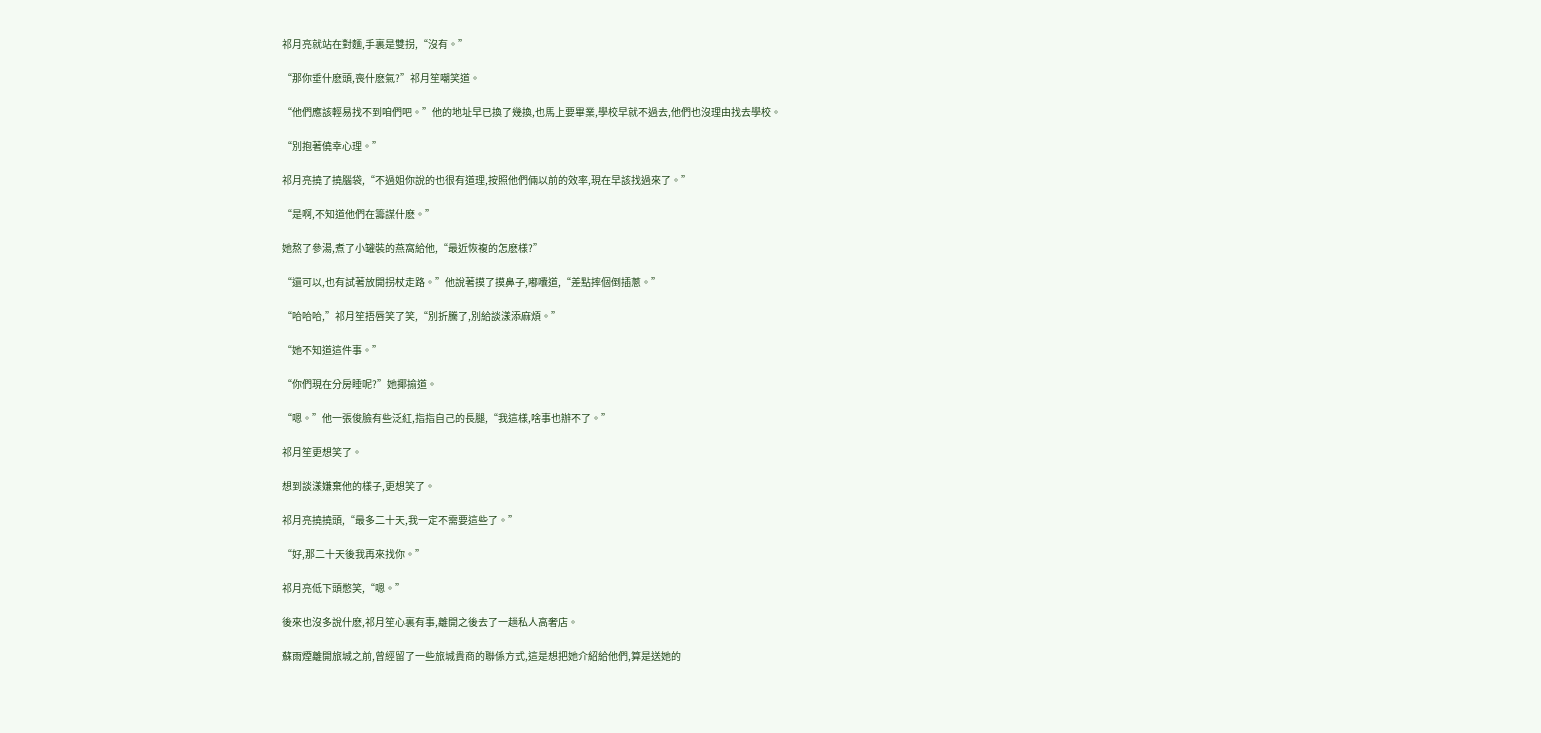祁月亮就站在對麵,手裏是雙拐,“沒有。”

“那你垂什麽頭,喪什麽氣?”祁月笙嘲笑道。

“他們應該輕易找不到咱們吧。”他的地址早已換了幾換,也馬上要畢業,學校早就不過去,他們也沒理由找去學校。

“別抱著僥幸心理。”

祁月亮撓了撓腦袋,“不過姐你說的也很有道理,按照他們倆以前的效率,現在早該找過來了。”

“是啊,不知道他們在籌謀什麽。”

她熬了參湯,煮了小罐裝的燕窩給他,“最近恢複的怎麽樣?”

“還可以,也有試著放開拐杖走路。”他說著摸了摸鼻子,嘟囔道,“差點摔個倒插蔥。”

“哈哈哈,”祁月笙捂唇笑了笑,“別折騰了,別給談漾添麻煩。”

“她不知道這件事。”

“你們現在分房睡呢?”她揶揄道。

“嗯。”他一張俊臉有些泛紅,指指自己的長腿,“我這樣,啥事也辦不了。”

祁月笙更想笑了。

想到談漾嫌棄他的樣子,更想笑了。

祁月亮撓撓頭,“最多二十天,我一定不需要這些了。”

“好,那二十天後我再來找你。”

祁月亮低下頭憋笑,“嗯。”

後來也沒多說什麽,祁月笙心裏有事,離開之後去了一趟私人高奢店。

蘇雨煙離開旅城之前,曾經留了一些旅城貴商的聯係方式,這是想把她介紹給他們,算是送她的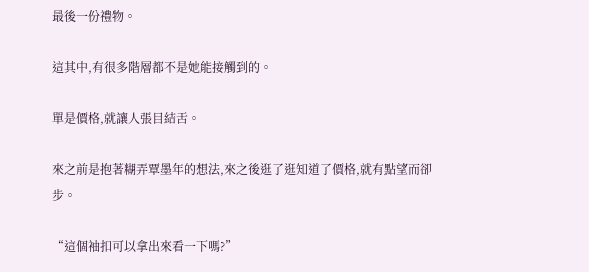最後一份禮物。

這其中,有很多階層都不是她能接觸到的。

單是價格,就讓人張目結舌。

來之前是抱著糊弄覃墨年的想法,來之後逛了逛知道了價格,就有點望而卻步。

“這個袖扣可以拿出來看一下嗎?”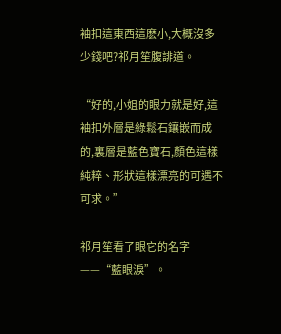袖扣這東西這麽小,大概沒多少錢吧?祁月笙腹誹道。

“好的,小姐的眼力就是好,這袖扣外層是綠鬆石鑲嵌而成的,裏層是藍色寶石,顏色這樣純粹、形狀這樣漂亮的可遇不可求。”

祁月笙看了眼它的名字——“藍眼淚”。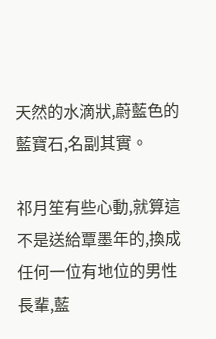天然的水滴狀,蔚藍色的藍寶石,名副其實。

祁月笙有些心動,就算這不是送給覃墨年的,換成任何一位有地位的男性長輩,藍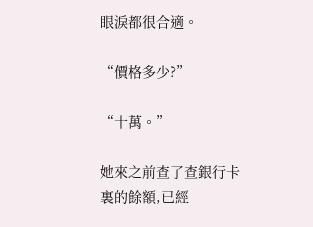眼淚都很合適。

“價格多少?”

“十萬。”

她來之前查了查銀行卡裏的餘額,已經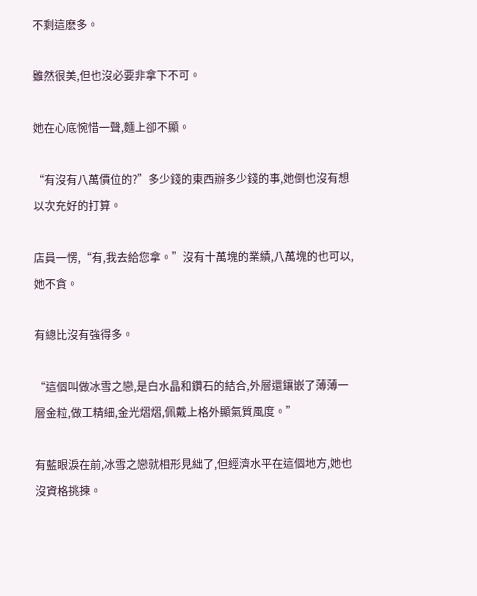不剩這麽多。

雖然很美,但也沒必要非拿下不可。

她在心底惋惜一聲,麵上卻不顯。

“有沒有八萬價位的?”多少錢的東西辦多少錢的事,她倒也沒有想以次充好的打算。

店員一愣,“有,我去給您拿。”沒有十萬塊的業績,八萬塊的也可以,她不貪。

有總比沒有強得多。

“這個叫做冰雪之戀,是白水晶和鑽石的結合,外層還鑲嵌了薄薄一層金粒,做工精細,金光熠熠,佩戴上格外顯氣質風度。”

有藍眼淚在前,冰雪之戀就相形見絀了,但經濟水平在這個地方,她也沒資格挑揀。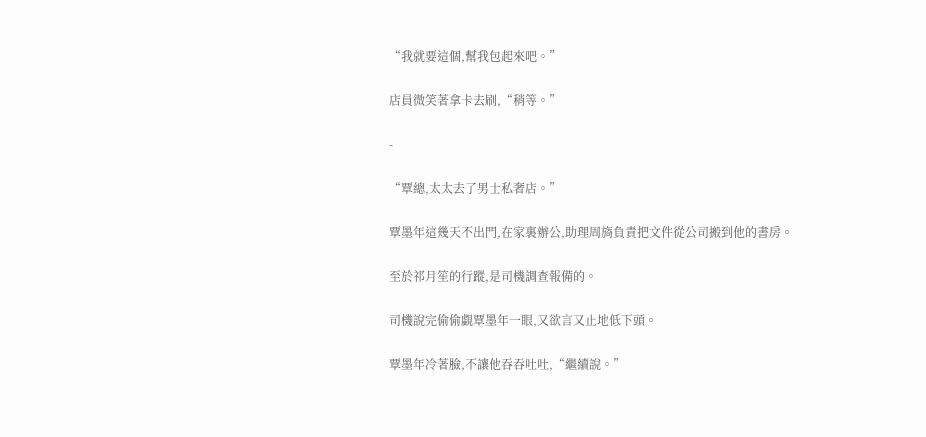“我就要這個,幫我包起來吧。”

店員微笑著拿卡去刷,“稍等。”

-

“覃總,太太去了男士私奢店。”

覃墨年這幾天不出門,在家裏辦公,助理周旖負責把文件從公司搬到他的書房。

至於祁月笙的行蹤,是司機調查報備的。

司機說完偷偷覷覃墨年一眼,又欲言又止地低下頭。

覃墨年冷著臉,不讓他吞吞吐吐,“繼續說。”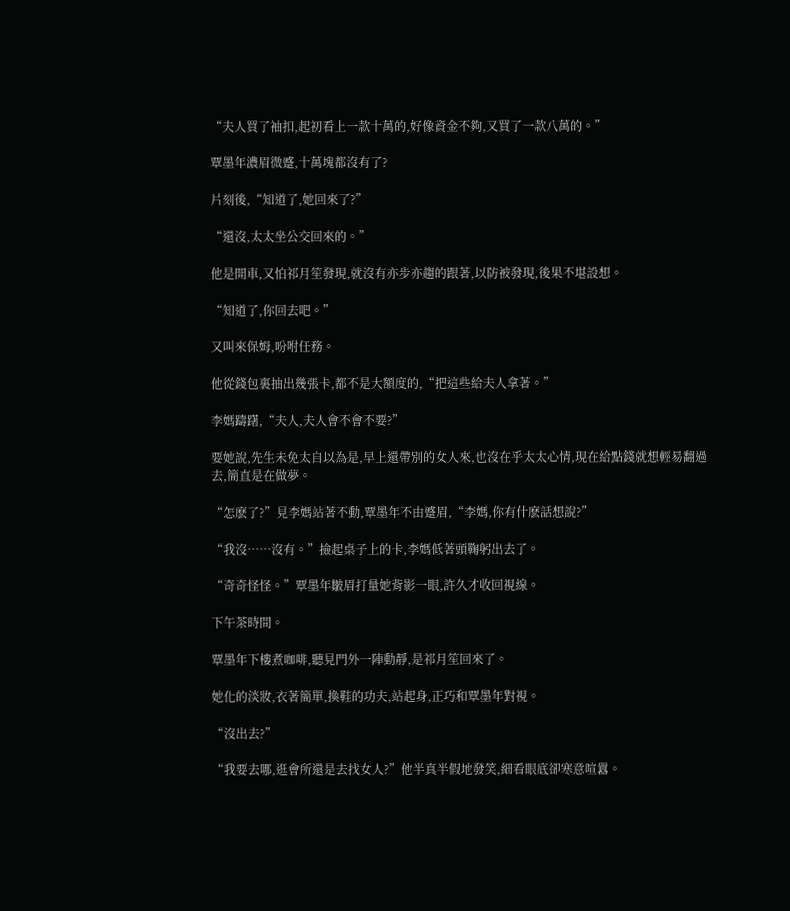“夫人買了袖扣,起初看上一款十萬的,好像資金不夠,又買了一款八萬的。”

覃墨年濃眉微蹙,十萬塊都沒有了?

片刻後,“知道了,她回來了?”

“還沒,太太坐公交回來的。”

他是開車,又怕祁月笙發現,就沒有亦步亦趨的跟著,以防被發現,後果不堪設想。

“知道了,你回去吧。”

又叫來保姆,吩咐任務。

他從錢包裏抽出幾張卡,都不是大額度的,“把這些給夫人拿著。”

李媽躊躇,“夫人,夫人會不會不要?”

要她說,先生未免太自以為是,早上還帶別的女人來,也沒在乎太太心情,現在給點錢就想輕易翻過去,簡直是在做夢。

“怎麽了?”見李媽站著不動,覃墨年不由蹙眉,“李媽,你有什麽話想說?”

“我沒……沒有。”撿起桌子上的卡,李媽低著頭鞠躬出去了。

“奇奇怪怪。”覃墨年皺眉打量她背影一眼,許久才收回視線。

下午茶時間。

覃墨年下樓煮咖啡,聽見門外一陣動靜,是祁月笙回來了。

她化的淡妝,衣著簡單,換鞋的功夫,站起身,正巧和覃墨年對視。

“沒出去?”

“我要去哪,逛會所還是去找女人?”他半真半假地發笑,細看眼底卻寒意喧囂。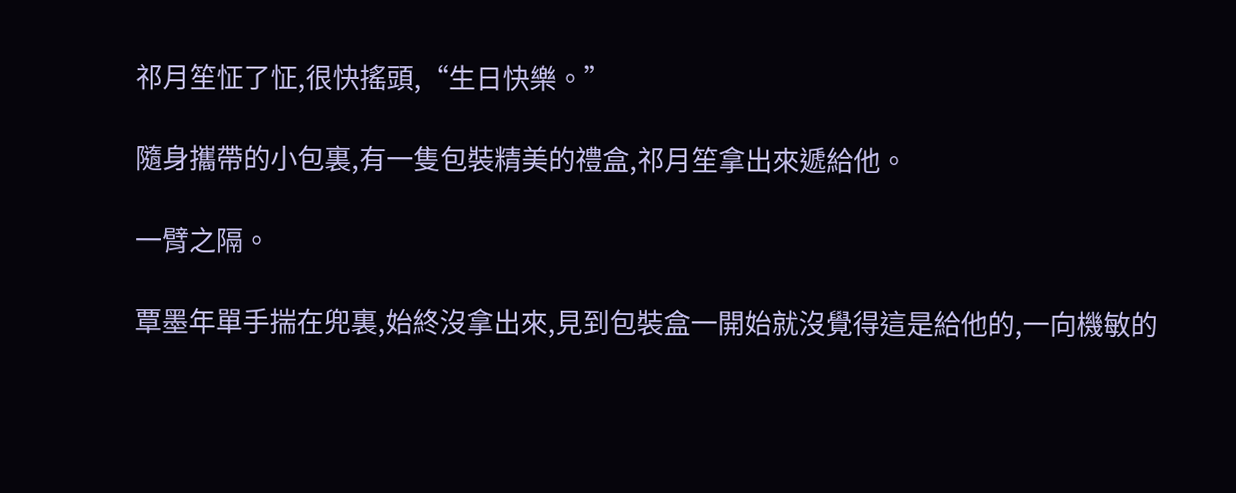祁月笙怔了怔,很快搖頭,“生日快樂。”

隨身攜帶的小包裏,有一隻包裝精美的禮盒,祁月笙拿出來遞給他。

一臂之隔。

覃墨年單手揣在兜裏,始終沒拿出來,見到包裝盒一開始就沒覺得這是給他的,一向機敏的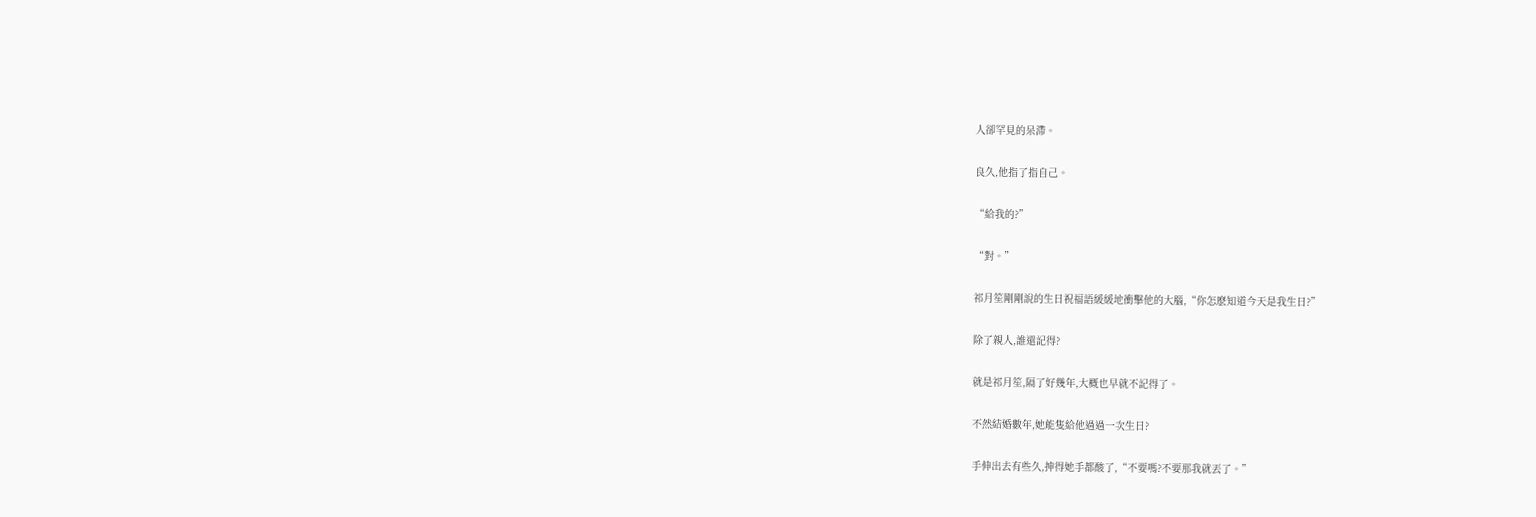人卻罕見的呆滯。

良久,他指了指自己。

“給我的?”

“對。”

祁月笙剛剛說的生日祝福語緩緩地衝擊他的大腦,“你怎麽知道今天是我生日?”

除了親人,誰還記得?

就是祁月笙,隔了好幾年,大概也早就不記得了。

不然結婚數年,她能隻給他過過一次生日?

手伸出去有些久,抻得她手都酸了,“不要嗎?不要那我就丟了。”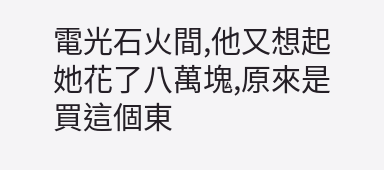電光石火間,他又想起她花了八萬塊,原來是買這個東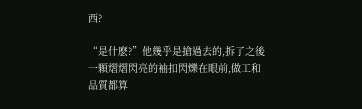西?

“是什麽?”他幾乎是搶過去的,拆了之後一顆熠熠閃亮的袖扣閃爍在眼前,做工和品質都算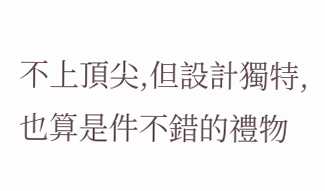不上頂尖,但設計獨特,也算是件不錯的禮物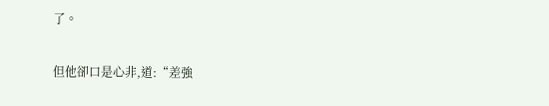了。

但他卻口是心非,道:“差強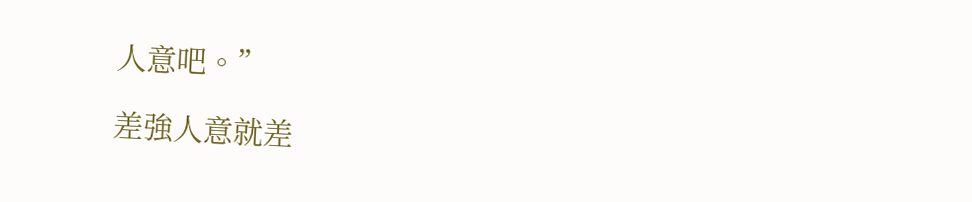人意吧。”

差強人意就差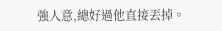強人意,總好過他直接丟掉。